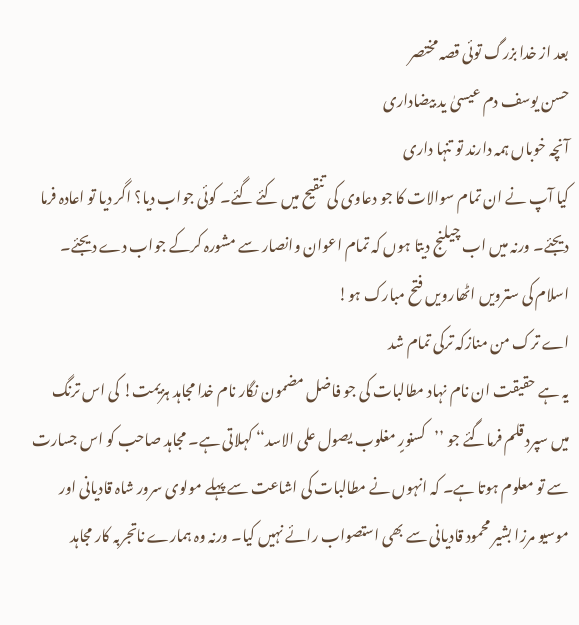بعد از خدا بزرگ توئی قصہ مختصر
حسن یوسف دم عیسیٰ ید بیضاداری
آنچہ خوباں ہمہ دارند تو تنہا داری
کیا آپ نے ان تمام سوالات کا جو دعاوی کی تنقیح میں کئے گئے۔ کوئی جواب دیا؟ اگر دیا تو اعادہ فرما دیجئے۔ ورنہ میں اب چیلنج دیتا ہوں کہ تمام اعوان وانصار سے مشورہ کرکے جواب دے دیجئے۔
اسلام کی سترویں اٹھارویں فتح مبارک ہو!
اے ترک من منازکہ ترکی تمام شد
یہ ہے حقیقت ان نام نہاد مطالبات کی جو فاضل مضمون نگار نام خدا مجاہد ہزیمت! کی اس ترنگ میں سپرد قلم فرماگئے جو ’’کسنورٍ مغلوب یصول علی الاسد‘‘ کہلاتی ہے۔ مجاہد صاحب کو اس جسارت سے تو معلوم ہوتا ہے۔ کہ انہوں نے مطالبات کی اشاعت سے پہلے مولوی سرور شاہ قادیانی اور موسیو مرزا بشیر محمود قادیانی سے بھی استصواب رائے نہیں کیا۔ ورنہ وہ ہمارے ناتجربہ کار مجاہد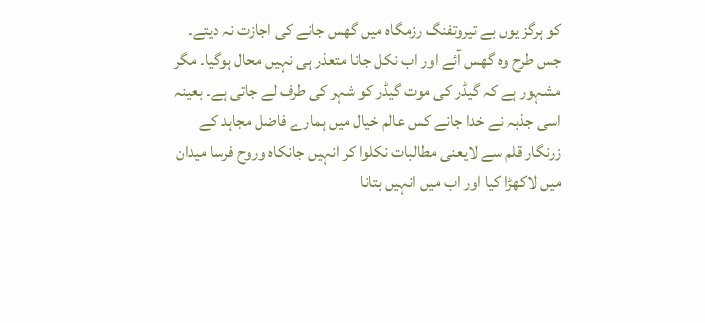کو ہرگز یوں بے تیروتفنگ رزمگاہ میں گھس جانے کی اجازت نہ دیتے۔ جس طرح وہ گھس آئے اور اب نکل جانا متعذر ہی نہیں محال ہوگیا۔ مگر مشہور ہے کہ گیڈر کی موت گیڈر کو شہر کی طرف لے جاتی ہے۔ بعینہ اسی جذبہ نے خدا جانے کس عالم خیال میں ہمارے فاضل مجاہد کے زرنگار قلم سے لایعنی مطالبات نکلوا کر انہیں جانکاہ وروح فرسا میدان میں لاکھڑا کیا اور اب میں انہیں بتانا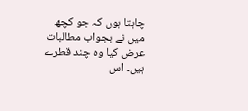چاہتا ہوں کہ جو کچھ میں نے بجواب مطالبات عرض کیا وہ چند قطرے ہیں۔ اس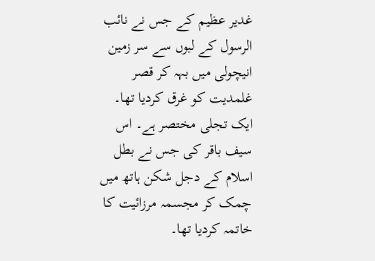غدیر عظیم کے جس نے نائب الرسول کے لبوں سے سر زمین انیچولی میں بہہ کر قصر غلمدیت کو غرق کردیا تھا۔ ایک تجلی مختصر ہے۔ اس سیف باقر کی جس نے بطل اسلام کے دجل شکن ہاتھ میں چمک کر مجسمہ مرزائیت کا خاتمہ کردیا تھا۔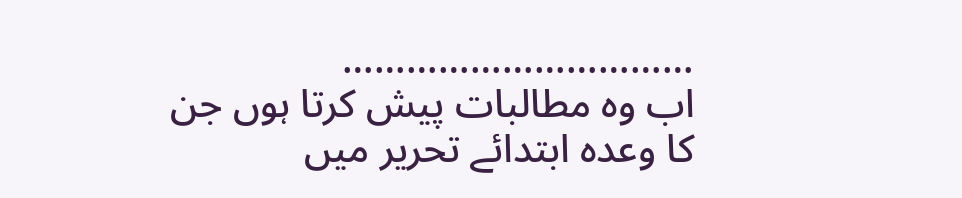……………………………
اب وہ مطالبات پیش کرتا ہوں جن کا وعدہ ابتدائے تحریر میں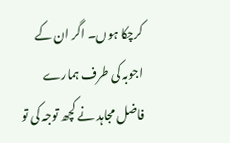کرچکا ہوں۔ اگر ان کے اجوبہ کی طرف ہمارے فاضل مجاہد نے کچھ توجہ کی تو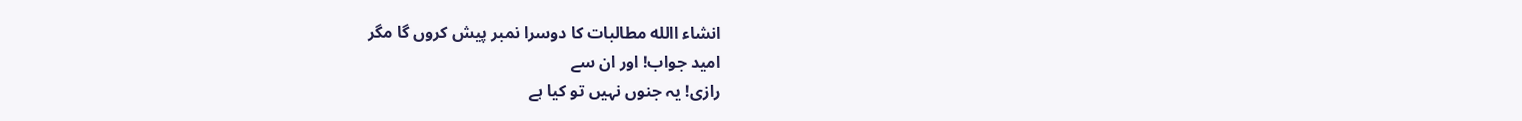انشاء االله مطالبات کا دوسرا نمبر پیش کروں گا مگر
امید جواب! اور ان سے
رازی! یہ جنوں نہیں تو کیا ہے